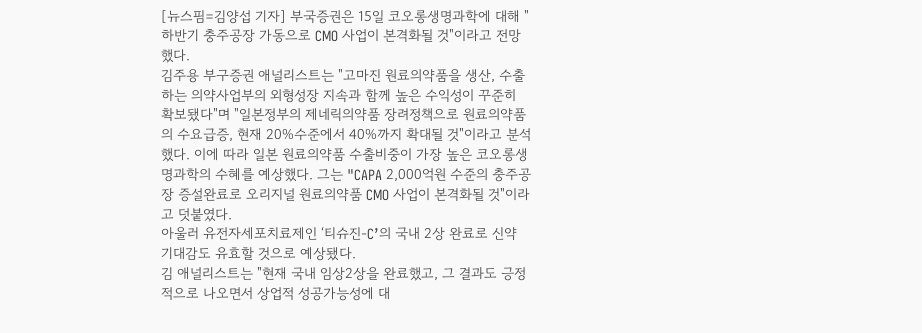[뉴스핌=김양섭 기자] 부국증권은 15일 코오롱생명과학에 대해 "하반기 충주공장 가동으로 CMO 사업이 본격화될 것"이라고 전망했다.
김주용 부구증권 애널리스트는 "고마진 원료의약품을 생산, 수출하는 의약사업부의 외형성장 지속과 함께 높은 수익성이 꾸준히 확보됐다"며 "일본정부의 제네릭의약품 장려정책으로 원료의약품의 수요급증, 현재 20%수준에서 40%까지 확대될 것"이라고 분석했다. 이에 따라 일본 원료의약품 수출비중이 가장 높은 코오롱생명과학의 수혜를 예상했다. 그는 "CAPA 2,000억원 수준의 충주공장 증설완료로 오리지널 원료의약품 CMO 사업이 본격화될 것"이라고 덧붙였다.
아울러 유전자세포치료제인 ‘티슈진-C’의 국내 2상 완료로 신약 기대감도 유효할 것으로 예상됐다.
김 애널리스트는 "현재 국내 임상2상을 완료했고, 그 결과도 긍정적으로 나오면서 상업적 성공가능성에 대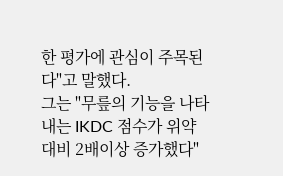한 평가에 관심이 주목된다"고 말했다.
그는 "무릎의 기능을 나타내는 IKDC 점수가 위약대비 2배이상 증가했다"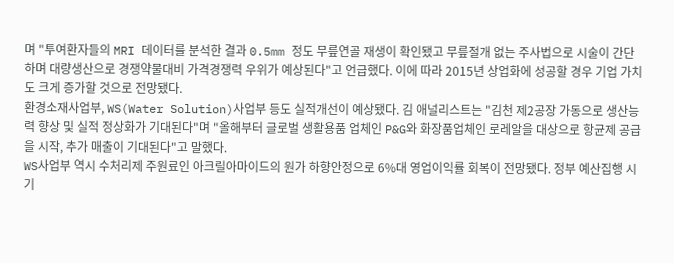며 "투여환자들의 MRI 데이터를 분석한 결과 0.5mm 정도 무릎연골 재생이 확인됐고 무릎절개 없는 주사법으로 시술이 간단하며 대량생산으로 경쟁약물대비 가격경쟁력 우위가 예상된다"고 언급했다. 이에 따라 2015년 상업화에 성공할 경우 기업 가치도 크게 증가할 것으로 전망됐다.
환경소재사업부, WS(Water Solution)사업부 등도 실적개선이 예상됐다. 김 애널리스트는 "김천 제2공장 가동으로 생산능력 향상 및 실적 정상화가 기대된다"며 "올해부터 글로벌 생활용품 업체인 P&G와 화장품업체인 로레알을 대상으로 항균제 공급을 시작, 추가 매출이 기대된다"고 말했다.
WS사업부 역시 수처리제 주원료인 아크릴아마이드의 원가 하향안정으로 6%대 영업이익률 회복이 전망됐다. 정부 예산집행 시기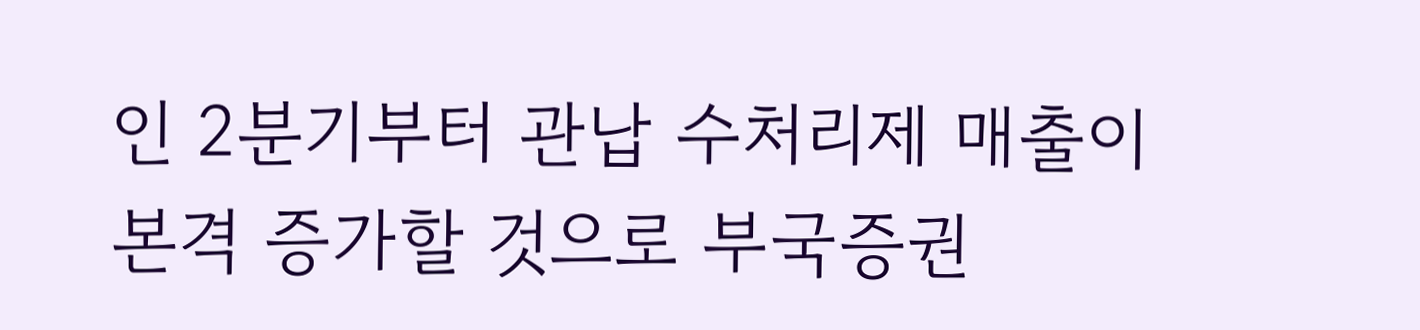인 2분기부터 관납 수처리제 매출이 본격 증가할 것으로 부국증권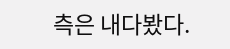측은 내다봤다.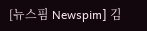[뉴스핌 Newspim] 김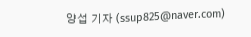양섭 기자 (ssup825@naver.com)